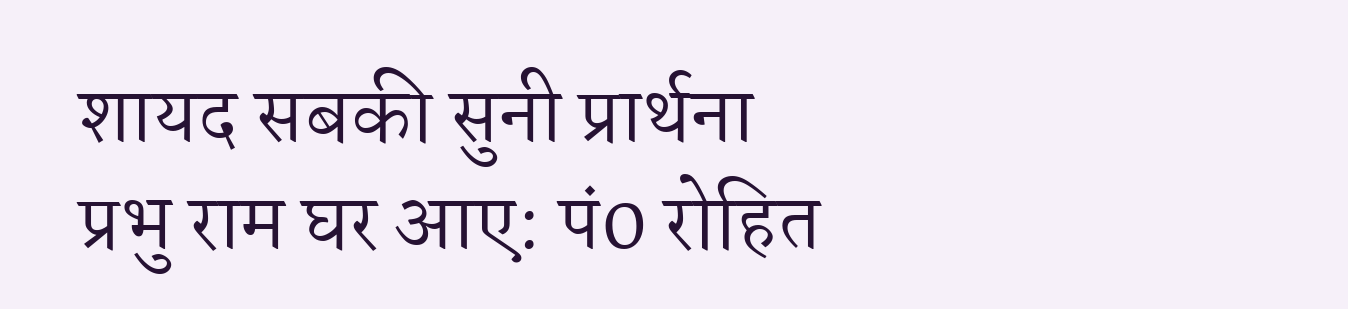शायद सबकी सुनी प्रार्थना प्रभु राम घर आए: पं0 रोहित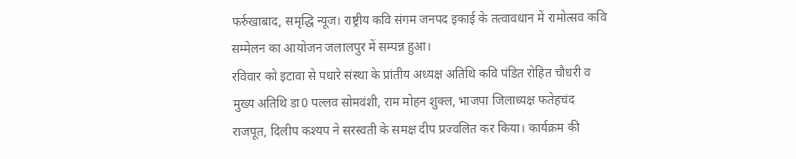फर्रुखाबाद, समृद्धि न्यूज। राष्ट्रीय कवि संगम जनपद इकाई के तत्वावधान में रामोत्सव कवि सम्मेलन का आयोजन जलालपुर में सम्पन्न हुआ।
रविवार को इटावा से पधारे संस्था के प्रांतीय अध्यक्ष अतिथि कवि पंडित रोहित चौधरी व मुख्य अतिथि डा0 पल्लव सोमवंशी, राम मोहन शुक्ल, भाजपा जिलाध्यक्ष फतेहचंद राजपूत, दिलीप कश्यप ने सरस्वती के समक्ष दीप प्रज्वलित कर किया। कार्यक्रम की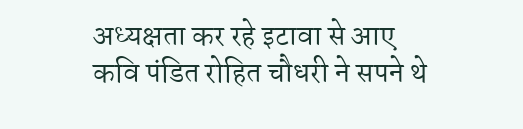अध्यक्षता कर रहे इटावा से आए कवि पंडित रोहित चौधरी ने सपने थे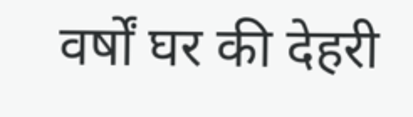वर्षों घर की देहरी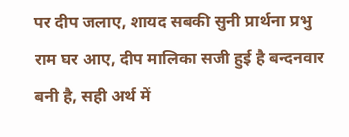पर दीप जलाए, शायद सबकी सुनी प्रार्थना प्रभु राम घर आए, दीप मालिका सजी हुई है बन्दनवार बनी है, सही अर्थ में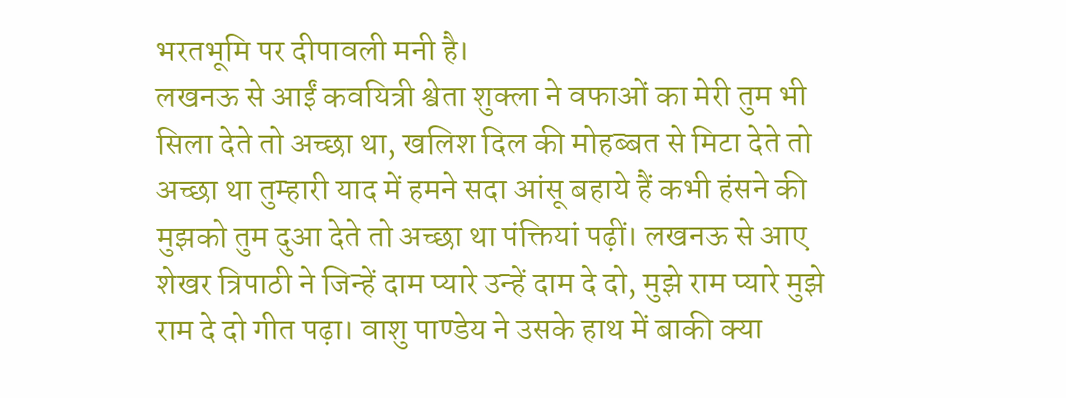भरतभूमि पर दीपावली मनी है।
लखनऊ से आईं कवयित्री श्वेता शुक्ला ने वफाओं का मेरी तुम भी सिला देते तो अच्छा था, खलिश दिल की मोहब्बत से मिटा देते तो अच्छा था तुम्हारी याद में हमने सदा आंसू बहाये हैं कभी हंसने की मुझको तुम दुआ देते तो अच्छा था पंक्तियां पढ़ीं। लखनऊ से आए शेखर त्रिपाठी ने जिन्हें दाम प्यारे उन्हें दाम दे दो, मुझे राम प्यारे मुझे राम दे दो गीत पढ़ा। वाशु पाण्डेय ने उसके हाथ में बाकी क्या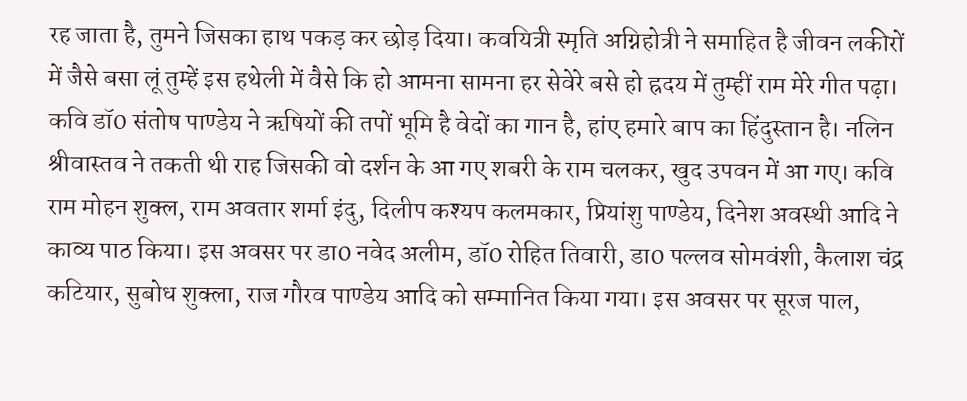रह जाता है, तुमने जिसका हाथ पकड़ कर छोड़ दिया। कवयित्री स्मृति अग्निहोत्री ने समाहित है जीवन लकीरों में जैसे बसा लूं तुम्हें इस हथेली में वैसे कि हो आमना सामना हर सेवेरे बसे हो ह्रदय में तुम्हीं राम मेरे गीत पढ़ा। कवि डॉ0 संतोष पाण्डेय ने ऋषियों की तपों भूमि है वेदों का गान है, हांए हमारे बाप का हिंदुस्तान है। नलिन श्रीवास्तव ने तकती थी राह जिसकी वो दर्शन के आ गए शबरी के राम चलकर, खुद उपवन में आ गए। कवि राम मोहन शुक्ल, राम अवतार शर्मा इंदु, दिलीप कश्यप कलमकार, प्रियांशु पाण्डेय, दिनेश अवस्थी आदि ने काव्य पाठ किया। इस अवसर पर डा0 नवेद अलीम, डॉ0 रोहित तिवारी, डा0 पल्लव सोमवंशी, कैलाश चंद्र कटियार, सुबोध शुक्ला, राज गौरव पाण्डेय आदि को सम्मानित किया गया। इस अवसर पर सूरज पाल,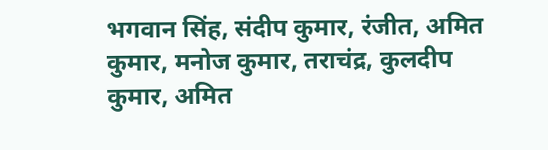भगवान सिंह, संदीप कुमार, रंजीत, अमित कुमार, मनोज कुमार, तराचंद्र, कुलदीप कुमार, अमित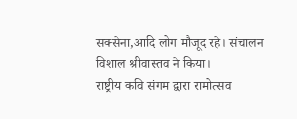सक्सेना,आदि लोग मौजूद रहे। संचालन विशाल श्रीवास्तव ने किया।
राष्ट्रीय कवि संगम द्वारा रामोत्सव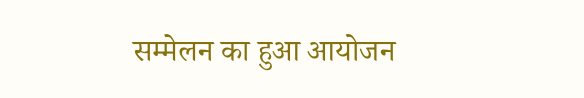सम्मेलन का हुआ आयोजन